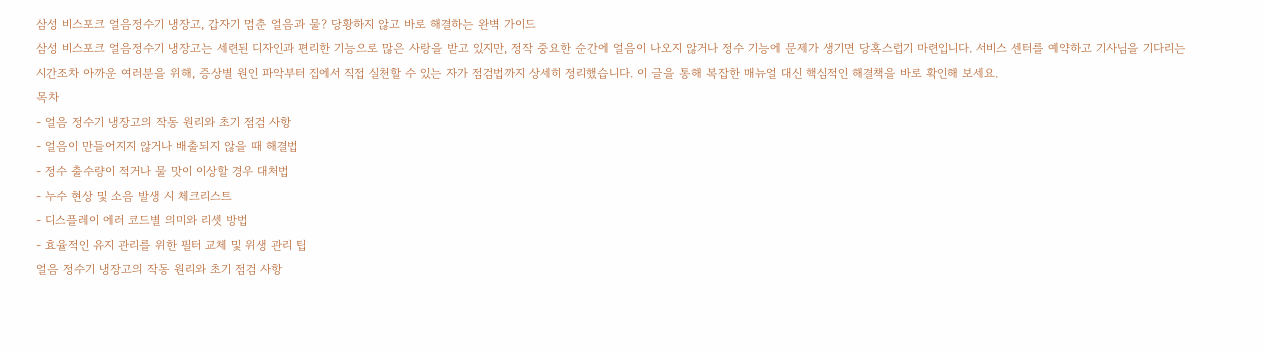삼성 비스포크 얼음정수기 냉장고, 갑자기 멈춘 얼음과 물? 당황하지 않고 바로 해결하는 완벽 가이드
삼성 비스포크 얼음정수기 냉장고는 세련된 디자인과 편리한 기능으로 많은 사랑을 받고 있지만, 정작 중요한 순간에 얼음이 나오지 않거나 정수 기능에 문제가 생기면 당혹스럽기 마련입니다. 서비스 센터를 예약하고 기사님을 기다리는 시간조차 아까운 여러분을 위해, 증상별 원인 파악부터 집에서 직접 실천할 수 있는 자가 점검법까지 상세히 정리했습니다. 이 글을 통해 복잡한 매뉴얼 대신 핵심적인 해결책을 바로 확인해 보세요.
목차
- 얼음 정수기 냉장고의 작동 원리와 초기 점검 사항
- 얼음이 만들어지지 않거나 배출되지 않을 때 해결법
- 정수 출수량이 적거나 물 맛이 이상할 경우 대처법
- 누수 현상 및 소음 발생 시 체크리스트
- 디스플레이 에러 코드별 의미와 리셋 방법
- 효율적인 유지 관리를 위한 필터 교체 및 위생 관리 팁
얼음 정수기 냉장고의 작동 원리와 초기 점검 사항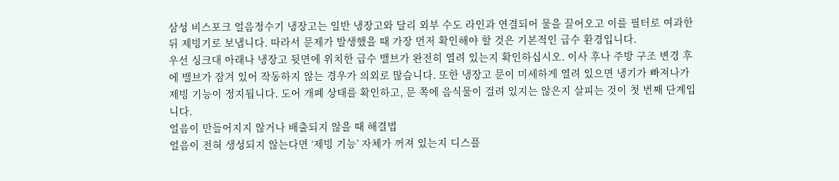삼성 비스포크 얼음정수기 냉장고는 일반 냉장고와 달리 외부 수도 라인과 연결되어 물을 끌어오고 이를 필터로 여과한 뒤 제빙기로 보냅니다. 따라서 문제가 발생했을 때 가장 먼저 확인해야 할 것은 기본적인 급수 환경입니다.
우선 싱크대 아래나 냉장고 뒷면에 위치한 급수 밸브가 완전히 열려 있는지 확인하십시오. 이사 후나 주방 구조 변경 후에 밸브가 잠겨 있어 작동하지 않는 경우가 의외로 많습니다. 또한 냉장고 문이 미세하게 열려 있으면 냉기가 빠져나가 제빙 기능이 정지됩니다. 도어 개폐 상태를 확인하고, 문 쪽에 음식물이 걸려 있지는 않은지 살피는 것이 첫 번째 단계입니다.
얼음이 만들어지지 않거나 배출되지 않을 때 해결법
얼음이 전혀 생성되지 않는다면 ‘제빙 기능’ 자체가 꺼져 있는지 디스플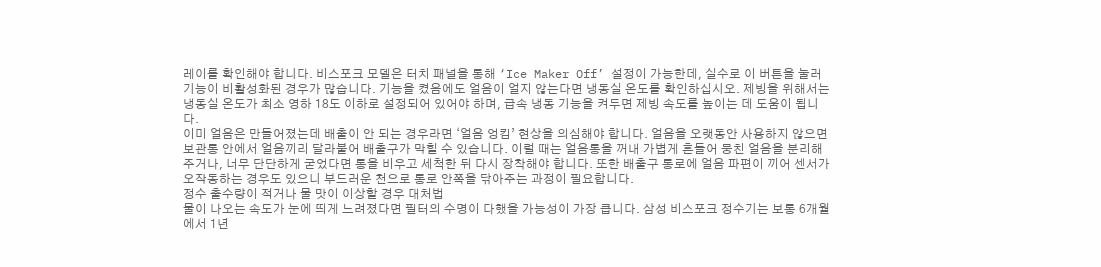레이를 확인해야 합니다. 비스포크 모델은 터치 패널을 통해 ‘Ice Maker Off’ 설정이 가능한데, 실수로 이 버튼을 눌러 기능이 비활성화된 경우가 많습니다. 기능을 켰음에도 얼음이 얼지 않는다면 냉동실 온도를 확인하십시오. 제빙을 위해서는 냉동실 온도가 최소 영하 18도 이하로 설정되어 있어야 하며, 급속 냉동 기능을 켜두면 제빙 속도를 높이는 데 도움이 됩니다.
이미 얼음은 만들어졌는데 배출이 안 되는 경우라면 ‘얼음 엉킴’ 현상을 의심해야 합니다. 얼음을 오랫동안 사용하지 않으면 보관통 안에서 얼음끼리 달라붙어 배출구가 막힐 수 있습니다. 이럴 때는 얼음통을 꺼내 가볍게 흔들어 뭉친 얼음을 분리해주거나, 너무 단단하게 굳었다면 통을 비우고 세척한 뒤 다시 장착해야 합니다. 또한 배출구 통로에 얼음 파편이 끼어 센서가 오작동하는 경우도 있으니 부드러운 천으로 통로 안쪽을 닦아주는 과정이 필요합니다.
정수 출수량이 적거나 물 맛이 이상할 경우 대처법
물이 나오는 속도가 눈에 띄게 느려졌다면 필터의 수명이 다했을 가능성이 가장 큽니다. 삼성 비스포크 정수기는 보통 6개월에서 1년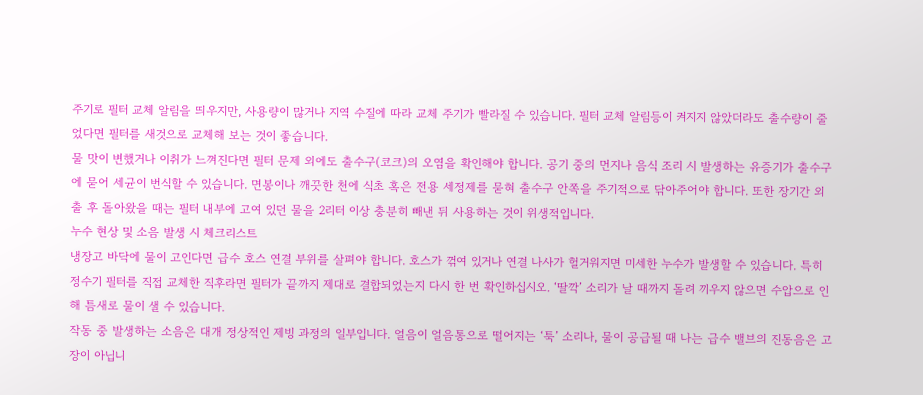주기로 필터 교체 알림을 띄우지만, 사용량이 많거나 지역 수질에 따라 교체 주기가 빨라질 수 있습니다. 필터 교체 알림등이 켜지지 않았더라도 출수량이 줄었다면 필터를 새것으로 교체해 보는 것이 좋습니다.
물 맛이 변했거나 이취가 느껴진다면 필터 문제 외에도 출수구(코크)의 오염을 확인해야 합니다. 공기 중의 먼지나 음식 조리 시 발생하는 유증기가 출수구에 묻어 세균이 번식할 수 있습니다. 면봉이나 깨끗한 천에 식초 혹은 전용 세정제를 묻혀 출수구 안쪽을 주기적으로 닦아주어야 합니다. 또한 장기간 외출 후 돌아왔을 때는 필터 내부에 고여 있던 물을 2리터 이상 충분히 빼낸 뒤 사용하는 것이 위생적입니다.
누수 현상 및 소음 발생 시 체크리스트
냉장고 바닥에 물이 고인다면 급수 호스 연결 부위를 살펴야 합니다. 호스가 꺾여 있거나 연결 나사가 헐거워지면 미세한 누수가 발생할 수 있습니다. 특히 정수기 필터를 직접 교체한 직후라면 필터가 끝까지 제대로 결합되었는지 다시 한 번 확인하십시오. ‘딸깍’ 소리가 날 때까지 돌려 끼우지 않으면 수압으로 인해 틈새로 물이 샐 수 있습니다.
작동 중 발생하는 소음은 대개 정상적인 제빙 과정의 일부입니다. 얼음이 얼음통으로 떨어지는 ‘툭’ 소리나, 물이 공급될 때 나는 급수 밸브의 진동음은 고장이 아닙니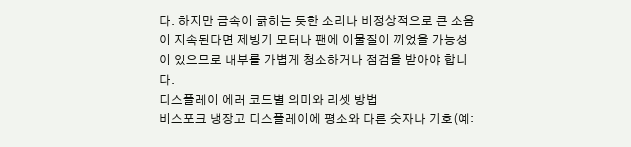다. 하지만 금속이 긁히는 듯한 소리나 비정상적으로 큰 소음이 지속된다면 제빙기 모터나 팬에 이물질이 끼었을 가능성이 있으므로 내부를 가볍게 청소하거나 점검을 받아야 합니다.
디스플레이 에러 코드별 의미와 리셋 방법
비스포크 냉장고 디스플레이에 평소와 다른 숫자나 기호(예: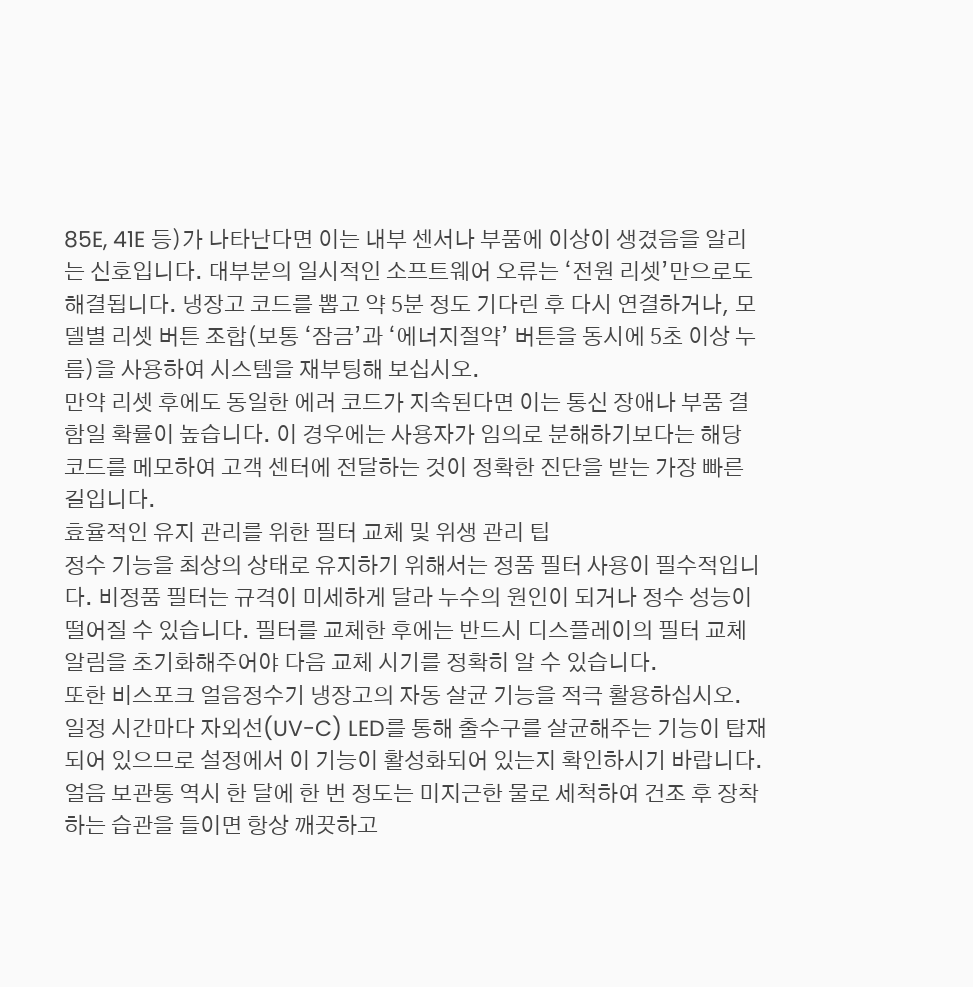85E, 41E 등)가 나타난다면 이는 내부 센서나 부품에 이상이 생겼음을 알리는 신호입니다. 대부분의 일시적인 소프트웨어 오류는 ‘전원 리셋’만으로도 해결됩니다. 냉장고 코드를 뽑고 약 5분 정도 기다린 후 다시 연결하거나, 모델별 리셋 버튼 조합(보통 ‘잠금’과 ‘에너지절약’ 버튼을 동시에 5초 이상 누름)을 사용하여 시스템을 재부팅해 보십시오.
만약 리셋 후에도 동일한 에러 코드가 지속된다면 이는 통신 장애나 부품 결함일 확률이 높습니다. 이 경우에는 사용자가 임의로 분해하기보다는 해당 코드를 메모하여 고객 센터에 전달하는 것이 정확한 진단을 받는 가장 빠른 길입니다.
효율적인 유지 관리를 위한 필터 교체 및 위생 관리 팁
정수 기능을 최상의 상태로 유지하기 위해서는 정품 필터 사용이 필수적입니다. 비정품 필터는 규격이 미세하게 달라 누수의 원인이 되거나 정수 성능이 떨어질 수 있습니다. 필터를 교체한 후에는 반드시 디스플레이의 필터 교체 알림을 초기화해주어야 다음 교체 시기를 정확히 알 수 있습니다.
또한 비스포크 얼음정수기 냉장고의 자동 살균 기능을 적극 활용하십시오. 일정 시간마다 자외선(UV-C) LED를 통해 출수구를 살균해주는 기능이 탑재되어 있으므로 설정에서 이 기능이 활성화되어 있는지 확인하시기 바랍니다. 얼음 보관통 역시 한 달에 한 번 정도는 미지근한 물로 세척하여 건조 후 장착하는 습관을 들이면 항상 깨끗하고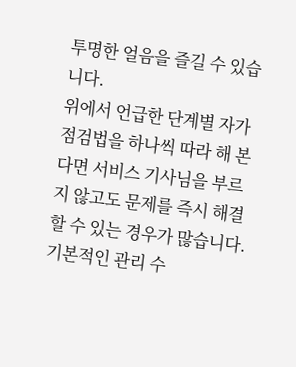투명한 얼음을 즐길 수 있습니다.
위에서 언급한 단계별 자가 점검법을 하나씩 따라 해 본다면 서비스 기사님을 부르지 않고도 문제를 즉시 해결할 수 있는 경우가 많습니다. 기본적인 관리 수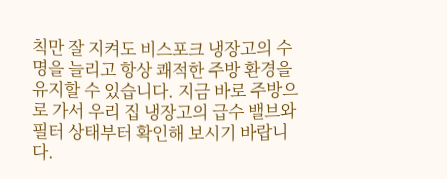칙만 잘 지켜도 비스포크 냉장고의 수명을 늘리고 항상 쾌적한 주방 환경을 유지할 수 있습니다. 지금 바로 주방으로 가서 우리 집 냉장고의 급수 밸브와 필터 상태부터 확인해 보시기 바랍니다.